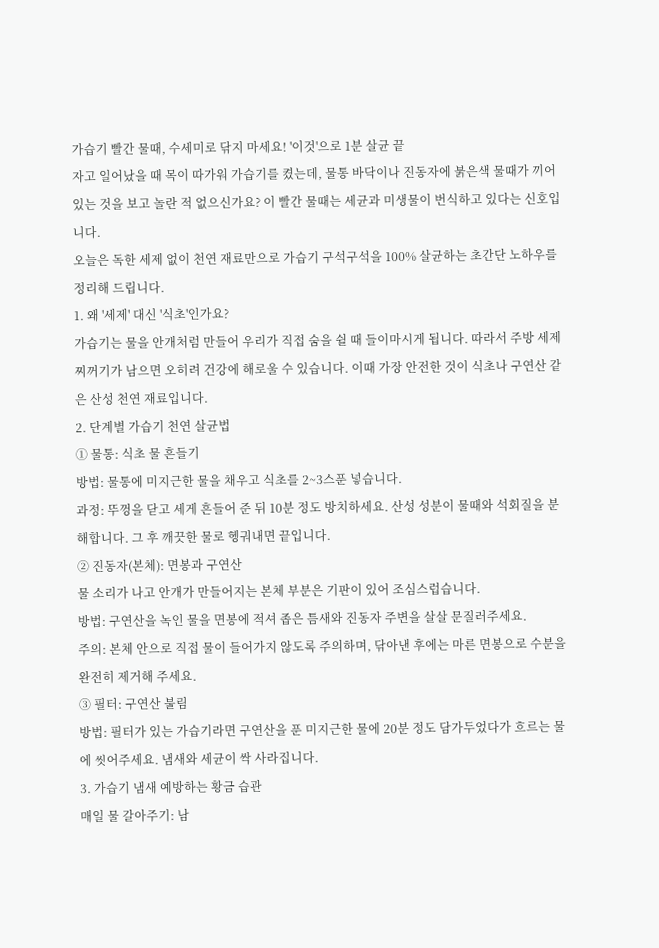가습기 빨간 물때, 수세미로 닦지 마세요! '이것'으로 1분 살균 끝
자고 일어났을 때 목이 따가워 가습기를 켰는데, 물통 바닥이나 진동자에 붉은색 물때가 끼어 있는 것을 보고 놀란 적 없으신가요? 이 빨간 물때는 세균과 미생물이 번식하고 있다는 신호입니다.
오늘은 독한 세제 없이 천연 재료만으로 가습기 구석구석을 100% 살균하는 초간단 노하우를 정리해 드립니다.
1. 왜 '세제' 대신 '식초'인가요?
가습기는 물을 안개처럼 만들어 우리가 직접 숨을 쉴 때 들이마시게 됩니다. 따라서 주방 세제 찌꺼기가 남으면 오히려 건강에 해로울 수 있습니다. 이때 가장 안전한 것이 식초나 구연산 같은 산성 천연 재료입니다.
2. 단계별 가습기 천연 살균법
① 물통: 식초 물 흔들기
방법: 물통에 미지근한 물을 채우고 식초를 2~3스푼 넣습니다.
과정: 뚜껑을 닫고 세게 흔들어 준 뒤 10분 정도 방치하세요. 산성 성분이 물때와 석회질을 분해합니다. 그 후 깨끗한 물로 헹궈내면 끝입니다.
② 진동자(본체): 면봉과 구연산
물 소리가 나고 안개가 만들어지는 본체 부분은 기판이 있어 조심스럽습니다.
방법: 구연산을 녹인 물을 면봉에 적셔 좁은 틈새와 진동자 주변을 살살 문질러주세요.
주의: 본체 안으로 직접 물이 들어가지 않도록 주의하며, 닦아낸 후에는 마른 면봉으로 수분을 완전히 제거해 주세요.
③ 필터: 구연산 불림
방법: 필터가 있는 가습기라면 구연산을 푼 미지근한 물에 20분 정도 담가두었다가 흐르는 물에 씻어주세요. 냄새와 세균이 싹 사라집니다.
3. 가습기 냄새 예방하는 황금 습관
매일 물 갈아주기: 남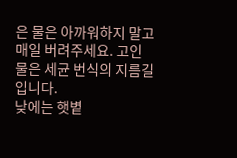은 물은 아까워하지 말고 매일 버려주세요. 고인 물은 세균 번식의 지름길입니다.
낮에는 햇볕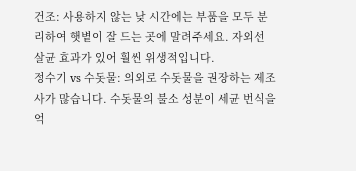건조: 사용하지 않는 낮 시간에는 부품을 모두 분리하여 햇볕이 잘 드는 곳에 말려주세요. 자외선 살균 효과가 있어 훨씬 위생적입니다.
정수기 vs 수돗물: 의외로 수돗물을 권장하는 제조사가 많습니다. 수돗물의 불소 성분이 세균 번식을 억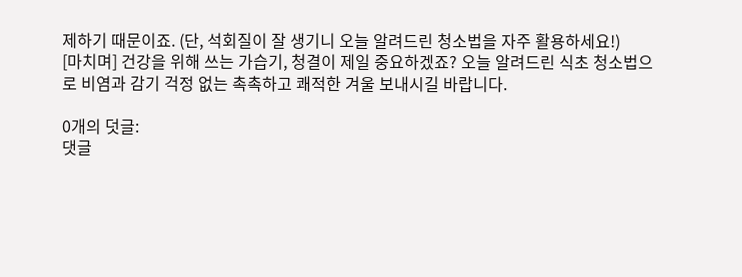제하기 때문이죠. (단, 석회질이 잘 생기니 오늘 알려드린 청소법을 자주 활용하세요!)
[마치며] 건강을 위해 쓰는 가습기, 청결이 제일 중요하겠죠? 오늘 알려드린 식초 청소법으로 비염과 감기 걱정 없는 촉촉하고 쾌적한 겨울 보내시길 바랍니다.

0개의 덧글:
댓글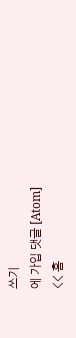쓰기
에 가입 댓글 [Atom]
<< 홈